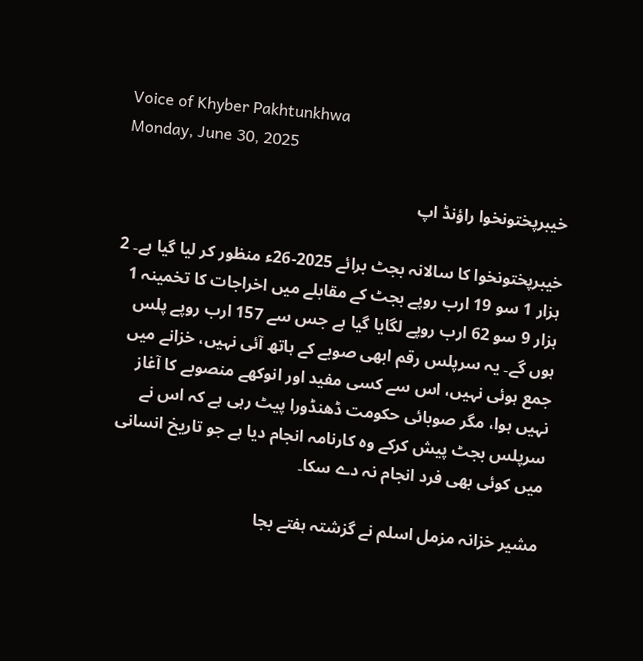Voice of Khyber Pakhtunkhwa
Monday, June 30, 2025

خیبرپختونخوا راؤنڈ اپ

خیبرپختونخوا کا سالانہ بجٹ برائے 2025-26ء منظور کر لیا گیا ہے۔ 2 ہزار 1 سو 19 ارب روپے بجٹ کے مقابلے میں اخراجات کا تخمینہ 1 ہزار 9 سو 62 ارب روپے لگایا گیا ہے جس سے 157 ارب روپے پلس ہوں گے۔ یہ سرپلس رقم ابھی صوبے کے ہاتھ آئی نہیں، خزانے میں جمع ہوئی نہیں، اس سے کسی مفید اور انوکھے منصوبے کا آغاز نہیں ہوا، مگر صوبائی حکومت ڈھنڈورا پیٹ رہی ہے کہ اس نے سرپلس بجٹ پیش کرکے وہ کارنامہ انجام دیا ہے جو تاریخ انسانی میں کوئی بھی فرد انجام نہ دے سکا۔

مشیر خزانہ مزمل اسلم نے گزشتہ ہفتے بجا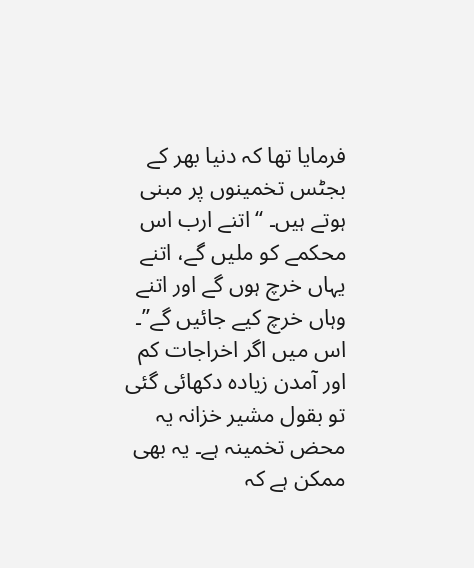فرمایا تھا کہ دنیا بھر کے بجٹس تخمینوں پر مبنی ہوتے ہیں۔ ‘‘اتنے ارب اس محکمے کو ملیں گے، اتنے یہاں خرچ ہوں گے اور اتنے وہاں خرچ کیے جائیں گے’’۔ اس میں اگر اخراجات کم اور آمدن زیادہ دکھائی گئی تو بقول مشیر خزانہ یہ محض تخمینہ ہے۔ یہ بھی ممکن ہے کہ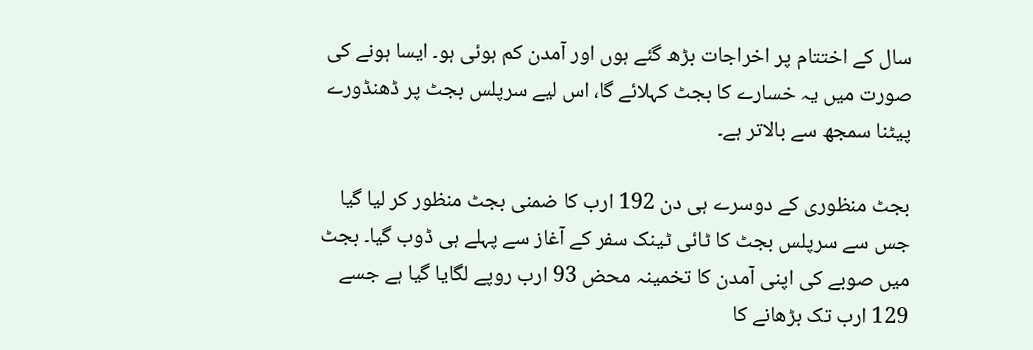سال کے اختتام پر اخراجات بڑھ گئے ہوں اور آمدن کم ہوئی ہو۔ ایسا ہونے کی صورت میں یہ خسارے کا بجٹ کہلائے گا، اس لیے سرپلس بجٹ پر ڈھنڈورے پیٹنا سمجھ سے بالاتر ہے۔

بجٹ منظوری کے دوسرے ہی دن 192 ارب کا ضمنی بجٹ منظور کر لیا گیا جس سے سرپلس بجٹ کا ٹائی ٹینک سفر کے آغاز سے پہلے ہی ڈوب گیا۔ بجٹ میں صوبے کی اپنی آمدن کا تخمینہ محض 93 ارب روپے لگایا گیا ہے جسے 129 ارب تک بڑھانے کا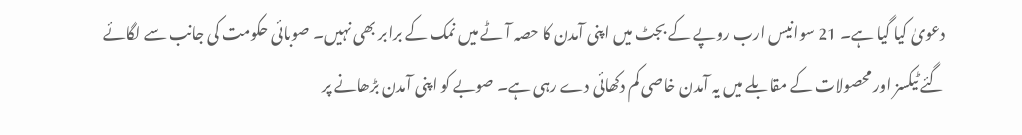دعویٰ کیا گیا ہے۔ 21 سوانیس ارب روپے کے بجٹ میں اپنی آمدن کا حصہ آٹے میں نمک کے برابر بھی نہیں۔ صوبائی حکومت کی جانب سے لگائے گئے ٹیکسز اور محصولات کے مقابلے میں یہ آمدن خاصی کم دکھائی دے رہی ہے۔ صوبے کو اپنی آمدن بڑھانے پر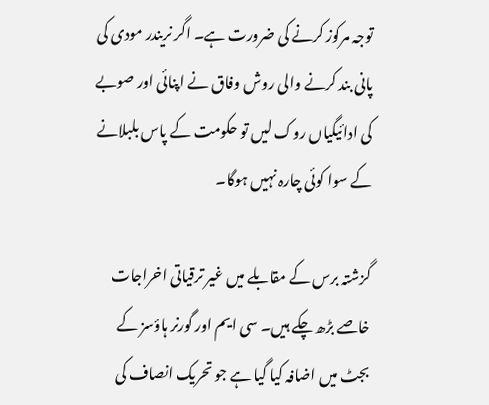توجہ مرکوز کرنے کی ضرورت ہے۔ اگر نریندر مودی کی پانی بند کرنے والی روش وفاق نے اپنائی اور صوبے کی ادائیگیاں روک لیں تو حکومت کے پاس بلبلانے کے سوا کوئی چارہ نہیں ہوگا۔

گزشتہ برس کے مقابلے میں غیر ترقیاتی اخراجات خاصے بڑھ چکے ہیں۔ سی ایم اور گورنر ہاؤسز کے بجٹ میں اضافہ کیا گیا ہے جو تحریک انصاف کی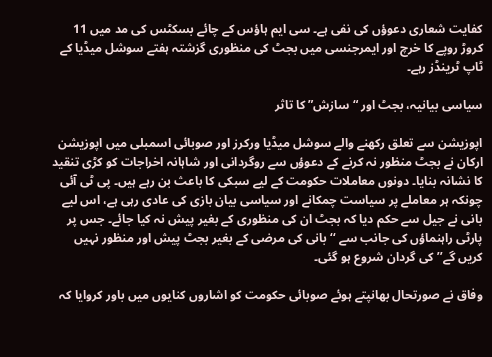کفایت شعاری دعوؤں کی نفی ہے۔ سی ایم ہاؤس کے چائے بسکٹس کی مد میں 11 کروڑ روپے کا خرچ اور ایمرجنسی میں بجٹ کی منظوری گزشتہ ہفتے سوشل میڈیا کے ٹاپ ٹرینڈز رہے۔

سیاسی بیانیہ، بجٹ اور “سازش” کا تاثر

اپوزیشن سے تعلق رکھنے والے سوشل میڈیا ورکرز اور صوبائی اسمبلی میں اپوزیشن ارکان نے بجٹ منظور نہ کرنے کے دعوؤں سے روگردانی اور شاہانہ اخراجات کو کڑی تنقید کا نشانہ بنایا۔ دونوں معاملات حکومت کے لیے سبکی کا باعث بن رہے ہیں۔ پی ٹی آئی چونکہ ہر معاملے پر سیاست چمکانے اور سیاسی بیان بازی کی عادی رہی ہے، اس لیے بانی نے جیل سے حکم دیا کہ بجٹ ان کی منظوری کے بغیر پیش نہ کیا جائے۔ جس پر پارٹی راہنماؤں کی جانب سے ‘‘بانی کی مرضی کے بغیر بجٹ پیش اور منظور نہیں کریں گے’’ کی گردان شروع ہو گئی۔

وفاق نے صورتحال بھانپتے ہوئے صوبائی حکومت کو اشاروں کنایوں میں باور کروایا کہ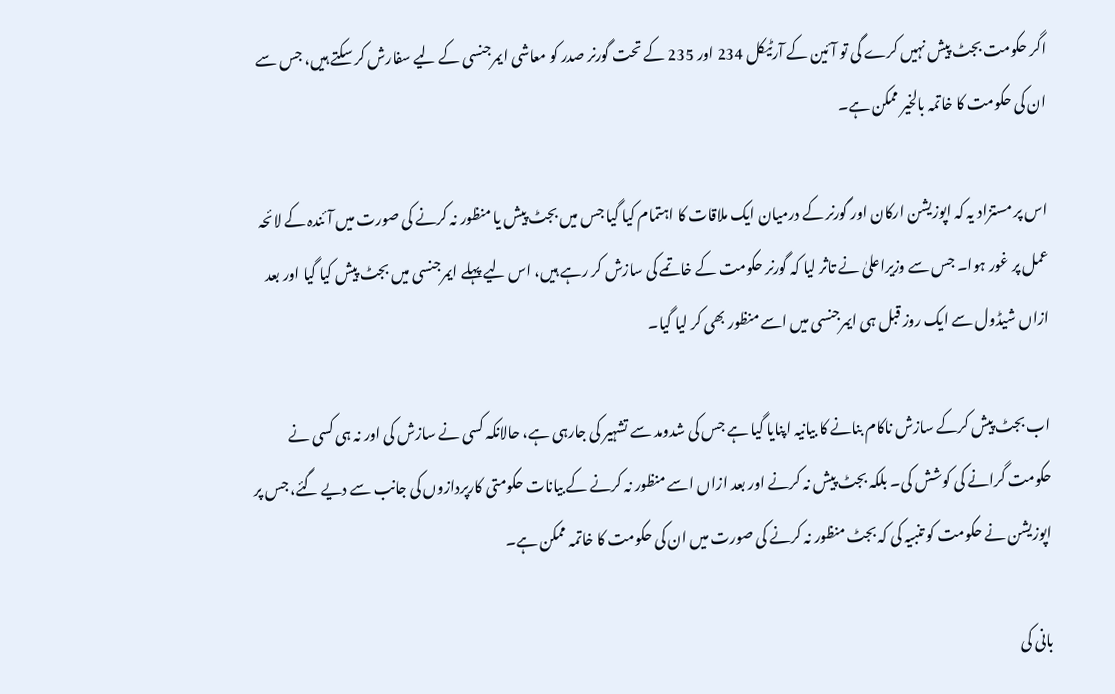اگر حکومت بجٹ پیش نہیں کرے گی تو آئین کے آرٹیکل 234 اور 235 کے تحت گورنر صدر کو معاشی ایمرجنسی کے لیے سفارش کر سکتے ہیں، جس سے ان کی حکومت کا خاتمہ بالخیر ممکن ہے۔

اس پر مستزاد یہ کہ اپوزیشن ارکان اور گورنر کے درمیان ایک ملاقات کا اہتمام کیا گیا جس میں بجٹ پیش یا منظور نہ کرنے کی صورت میں آئندہ کے لائحہ عمل پر غور ہوا۔ جس سے وزیراعلیٰ نے تاثر لیا کہ گورنر حکومت کے خاتمے کی سازش کر رہے ہیں، اس لیے پہلے ایمرجنسی میں بجٹ پیش کیا گیا اور بعد ازاں شیڈول سے ایک روز قبل ہی ایمرجنسی میں اسے منظور بھی کر لیا گیا۔

اب بجٹ پیش کرکے سازش ناکام بنانے کا بیانیہ اپنایا گیا ہے جس کی شدومد سے تشہیر کی جارہی ہے، حالانکہ کسی نے سازش کی اور نہ ہی کسی نے حکومت گرانے کی کوشش کی۔ بلکہ بجٹ پیش نہ کرنے اور بعد ازاں اسے منظور نہ کرنے کے بیانات حکومتی کارپردازوں کی جانب سے دیے گئے، جس پر اپوزیشن نے حکومت کو تنبیہ کی کہ بجٹ منظور نہ کرنے کی صورت میں ان کی حکومت کا خاتمہ ممکن ہے۔

بانی کی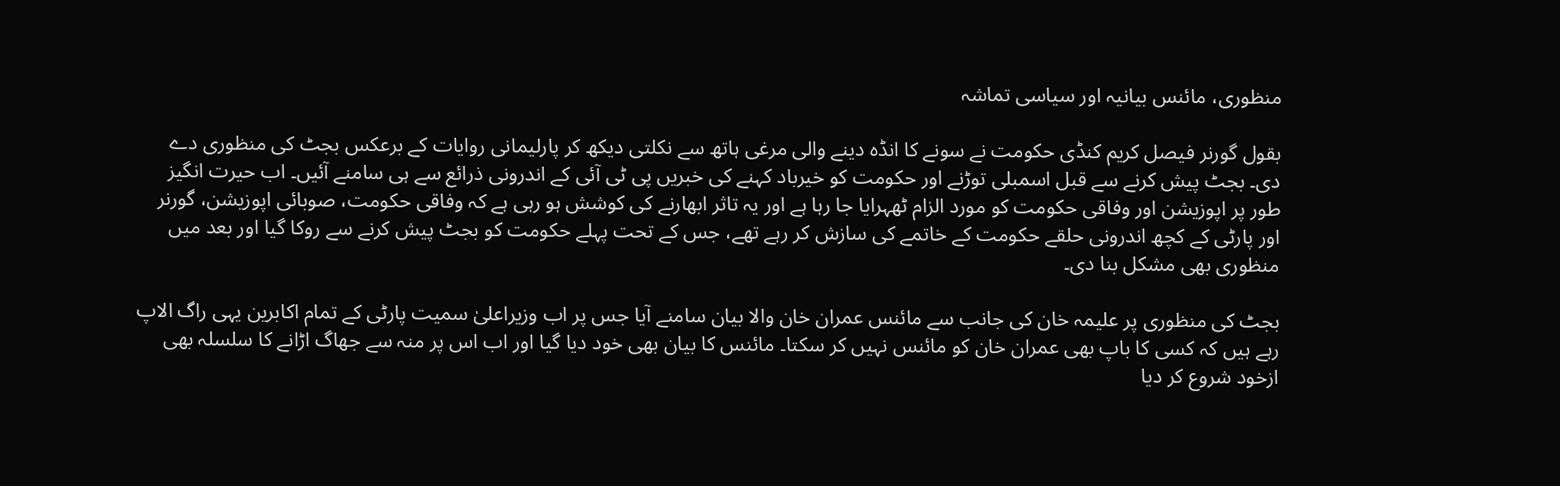منظوری، مائنس بیانیہ اور سیاسی تماشہ

بقول گورنر فیصل کریم کنڈی حکومت نے سونے کا انڈہ دینے والی مرغی ہاتھ سے نکلتی دیکھ کر پارلیمانی روایات کے برعکس بجٹ کی منظوری دے دی۔ بجٹ پیش کرنے سے قبل اسمبلی توڑنے اور حکومت کو خیرباد کہنے کی خبریں پی ٹی آئی کے اندرونی ذرائع سے ہی سامنے آئیں۔ اب حیرت انگیز طور پر اپوزیشن اور وفاقی حکومت کو مورد الزام ٹھہرایا جا رہا ہے اور یہ تاثر ابھارنے کی کوشش ہو رہی ہے کہ وفاقی حکومت، صوبائی اپوزیشن، گورنر اور پارٹی کے کچھ اندرونی حلقے حکومت کے خاتمے کی سازش کر رہے تھے، جس کے تحت پہلے حکومت کو بجٹ پیش کرنے سے روکا گیا اور بعد میں منظوری بھی مشکل بنا دی۔

بجٹ کی منظوری پر علیمہ خان کی جانب سے مائنس عمران خان والا بیان سامنے آیا جس پر اب وزیراعلیٰ سمیت پارٹی کے تمام اکابرین یہی راگ الاپ رہے ہیں کہ کسی کا باپ بھی عمران خان کو مائنس نہیں کر سکتا۔ مائنس کا بیان بھی خود دیا گیا اور اب اس پر منہ سے جھاگ اڑانے کا سلسلہ بھی ازخود شروع کر دیا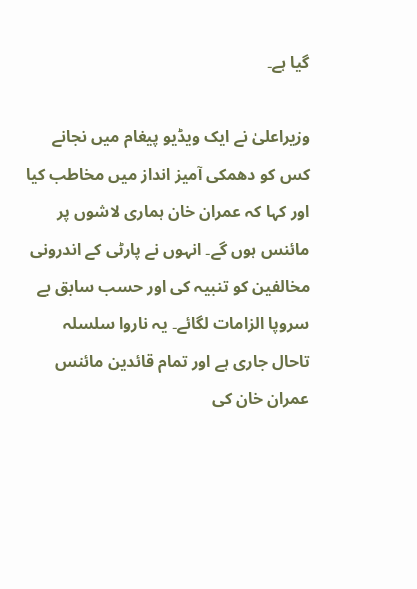گیا ہے۔

وزیراعلیٰ نے ایک ویڈیو پیغام میں نجانے کس کو دھمکی آمیز انداز میں مخاطب کیا اور کہا کہ عمران خان ہماری لاشوں پر مائنس ہوں گے۔ انہوں نے پارٹی کے اندرونی مخالفین کو تنبیہ کی اور حسب سابق بے سروپا الزامات لگائے۔ یہ ناروا سلسلہ تاحال جاری ہے اور تمام قائدین مائنس عمران خان کی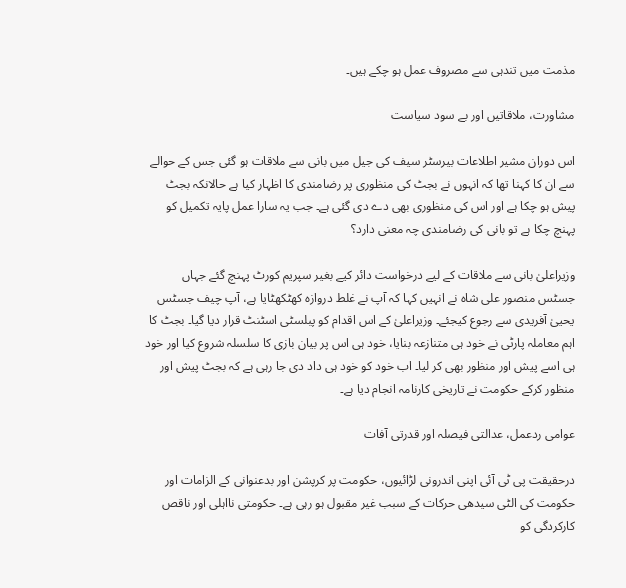مذمت میں تندہی سے مصروف عمل ہو چکے ہیں۔

مشاورت، ملاقاتیں اور بے سود سیاست

اس دوران مشیر اطلاعات بیرسٹر سیف کی جیل میں بانی سے ملاقات ہو گئی جس کے حوالے سے ان کا کہنا تھا کہ انہوں نے بجٹ کی منظوری پر رضامندی کا اظہار کیا ہے حالانکہ بجٹ پیش ہو چکا ہے اور اس کی منظوری بھی دے دی گئی ہے۔ جب یہ سارا عمل پایہ تکمیل کو پہنچ چکا ہے تو بانی کی رضامندی چہ معنی دارد؟

وزیراعلیٰ بانی سے ملاقات کے لیے درخواست دائر کیے بغیر سپریم کورٹ پہنچ گئے جہاں جسٹس منصور علی شاہ نے انہیں کہا کہ آپ نے غلط دروازہ کھٹکھٹایا ہے، آپ چیف جسٹس یحییٰ آفریدی سے رجوع کیجئے۔ وزیراعلیٰ کے اس اقدام کو پبلسٹی اسٹنٹ قرار دیا گیا۔ بجٹ کا اہم معاملہ پارٹی نے خود ہی متنازعہ بنایا، خود ہی اس پر بیان بازی کا سلسلہ شروع کیا اور خود ہی اسے پیش اور منظور بھی کر لیا۔ اب خود کو خود ہی داد دی جا رہی ہے کہ بجٹ پیش اور منظور کرکے حکومت نے تاریخی کارنامہ انجام دیا ہے۔

عوامی ردعمل، عدالتی فیصلہ اور قدرتی آفات

درحقیقت پی ٹی آئی اپنی اندرونی لڑائیوں، حکومت پر کرپشن اور بدعنوانی کے الزامات اور حکومت کی الٹی سیدھی حرکات کے سبب غیر مقبول ہو رہی ہے۔ حکومتی نااہلی اور ناقص کارکردگی کو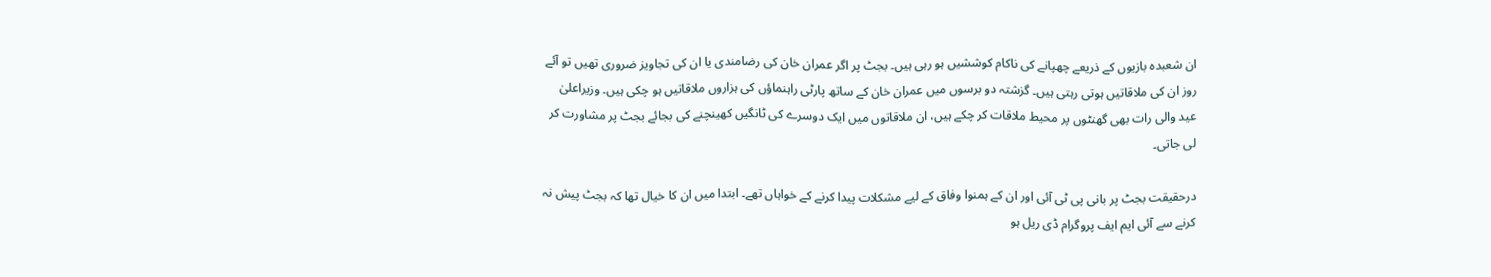ان شعبدہ بازیوں کے ذریعے چھپانے کی ناکام کوششیں ہو رہی ہیں۔ بجٹ پر اگر عمران خان کی رضامندی یا ان کی تجاویز ضروری تھیں تو آئے روز ان کی ملاقاتیں ہوتی رہتی ہیں۔ گزشتہ دو برسوں میں عمران خان کے ساتھ پارٹی راہنماؤں کی ہزاروں ملاقاتیں ہو چکی ہیں۔ وزیراعلیٰ عید والی رات بھی گھنٹوں پر محیط ملاقات کر چکے ہیں، ان ملاقاتوں میں ایک دوسرے کی ٹانگیں کھینچنے کی بجائے بجٹ پر مشاورت کر لی جاتی۔

درحقیقت بجٹ پر بانی پی ٹی آئی اور ان کے ہمنوا وفاق کے لیے مشکلات پیدا کرنے کے خواہاں تھے۔ ابتدا میں ان کا خیال تھا کہ بجٹ پیش نہ کرنے سے آئی ایم ایف پروگرام ڈی ریل ہو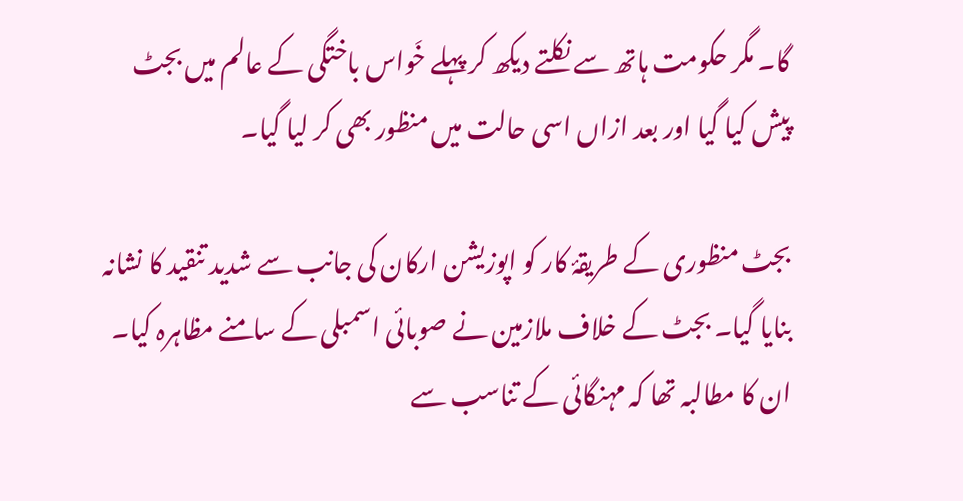گا۔ مگر حکومت ہاتھ سے نکلتے دیکھ کر پہلے خَواس باختگی کے عالم میں بجٹ پیش کیا گیا اور بعد ازاں اسی حالت میں منظور بھی کر لیا گیا۔

بجٹ منظوری کے طریقۂ کار کو اپوزیشن ارکان کی جانب سے شدید تنقید کا نشانہ بنایا گیا۔ بجٹ کے خلاف ملازمین نے صوبائی اسمبلی کے سامنے مظاہرہ کیا۔ ان کا مطالبہ تھا کہ مہنگائی کے تناسب سے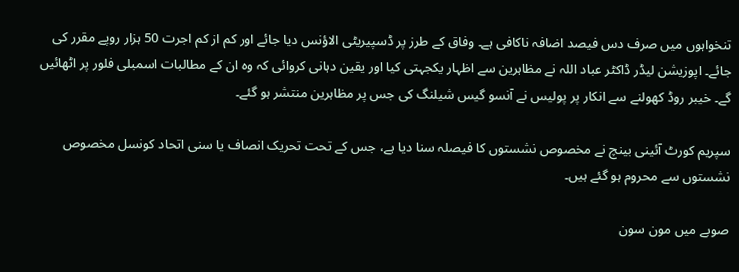تنخواہوں میں صرف دس فیصد اضافہ ناکافی ہے۔ وفاق کے طرز پر ڈسپیریٹی الاؤنس دیا جائے اور کم از کم اجرت 50 ہزار روپے مقرر کی جائے۔ اپوزیشن لیڈر ڈاکٹر عباد اللہ نے مظاہرین سے اظہار یکجہتی کیا اور یقین دہانی کروائی کہ وہ ان کے مطالبات اسمبلی فلور پر اٹھائیں گے۔ خیبر روڈ کھولنے سے انکار پر پولیس نے آنسو گیس شیلنگ کی جس پر مظاہرین منتشر ہو گئے۔

سپریم کورٹ آئینی بینچ نے مخصوص نشستوں کا فیصلہ سنا دیا ہے، جس کے تحت تحریک انصاف یا سنی اتحاد کونسل مخصوص نشستوں سے محروم ہو گئے ہیں۔

صوبے میں مون سون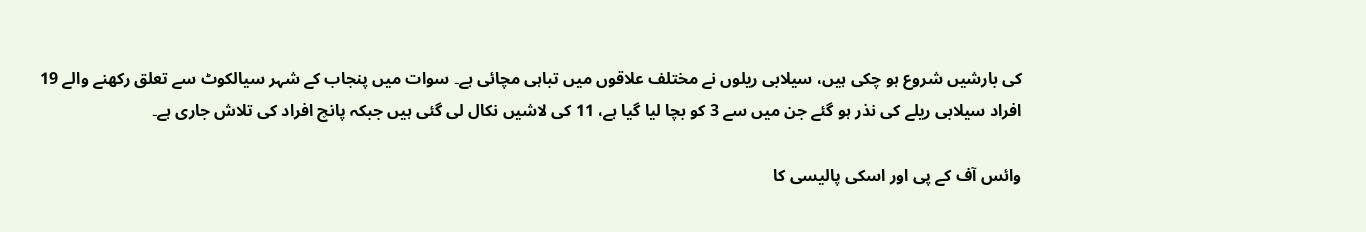کی بارشیں شروع ہو چکی ہیں، سیلابی ریلوں نے مختلف علاقوں میں تباہی مچائی ہے۔ سوات میں پنجاب کے شہر سیالکوٹ سے تعلق رکھنے والے 19 افراد سیلابی ریلے کی نذر ہو گئے جن میں سے 3 کو بچا لیا گیا ہے، 11 کی لاشیں نکال لی گئی ہیں جبکہ پانچ افراد کی تلاش جاری ہے۔

وائس آف کے پی اور اسکی پالیسی کا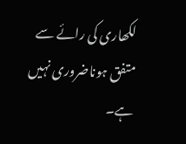لکھاری کی رائے سے متفق ہوناضروری نہیں ہے۔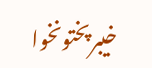خیبرپختونخوا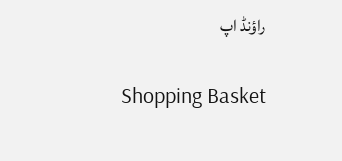راؤنڈ اپ

Shopping Basket